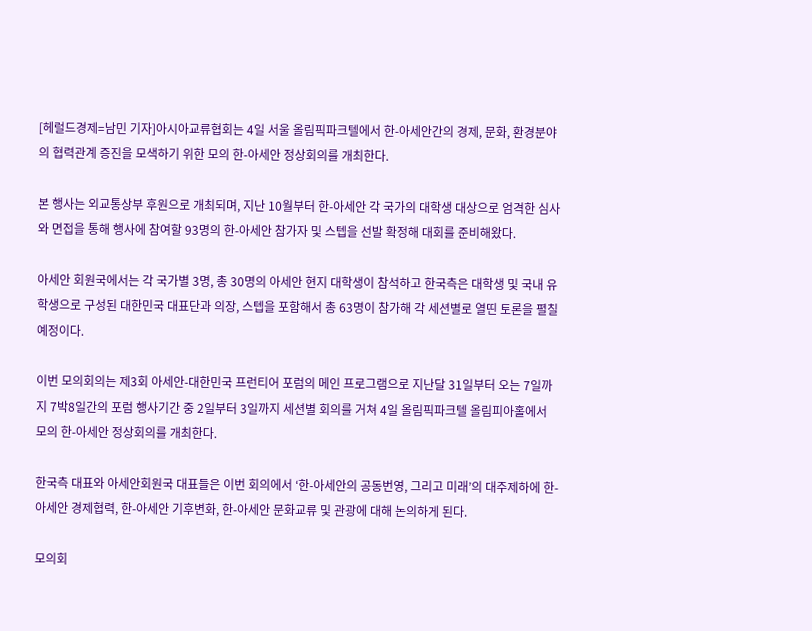[헤럴드경제=남민 기자]아시아교류협회는 4일 서울 올림픽파크텔에서 한-아세안간의 경제, 문화, 환경분야의 협력관계 증진을 모색하기 위한 모의 한-아세안 정상회의를 개최한다.

본 행사는 외교통상부 후원으로 개최되며, 지난 10월부터 한-아세안 각 국가의 대학생 대상으로 엄격한 심사와 면접을 통해 행사에 참여할 93명의 한-아세안 참가자 및 스텝을 선발 확정해 대회를 준비해왔다.

아세안 회원국에서는 각 국가별 3명, 총 30명의 아세안 현지 대학생이 참석하고 한국측은 대학생 및 국내 유학생으로 구성된 대한민국 대표단과 의장, 스텝을 포함해서 총 63명이 참가해 각 세션별로 열띤 토론을 펼칠 예정이다.

이번 모의회의는 제3회 아세안-대한민국 프런티어 포럼의 메인 프로그램으로 지난달 31일부터 오는 7일까지 7박8일간의 포럼 행사기간 중 2일부터 3일까지 세션별 회의를 거쳐 4일 올림픽파크텔 올림피아홀에서 모의 한-아세안 정상회의를 개최한다.

한국측 대표와 아세안회원국 대표들은 이번 회의에서 ‘한-아세안의 공동번영, 그리고 미래’의 대주제하에 한-아세안 경제협력, 한-아세안 기후변화, 한-아세안 문화교류 및 관광에 대해 논의하게 된다.

모의회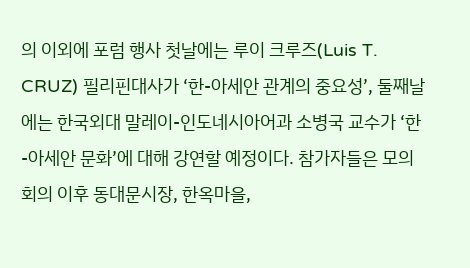의 이외에 포럼 행사 첫날에는 루이 크루즈(Luis T. CRUZ) 필리핀대사가 ‘한-아세안 관계의 중요성’, 둘째날에는 한국외대 말레이-인도네시아어과 소병국 교수가 ‘한-아세안 문화’에 대해 강연할 예정이다. 참가자들은 모의회의 이후 동대문시장, 한옥마을,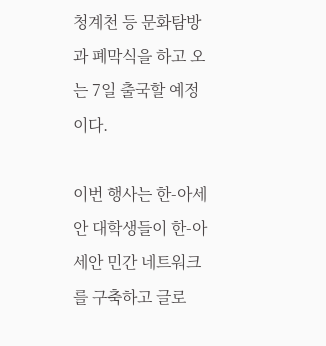청계천 등 문화탐방과 폐막식을 하고 오는 7일 출국할 예정이다.

이번 행사는 한-아세안 대학생들이 한-아세안 민간 네트워크를 구축하고 글로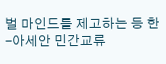벌 마인드를 제고하는 등 한-아세안 민간교류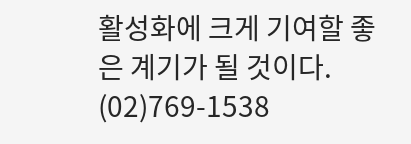활성화에 크게 기여할 좋은 계기가 될 것이다. (02)769-1538